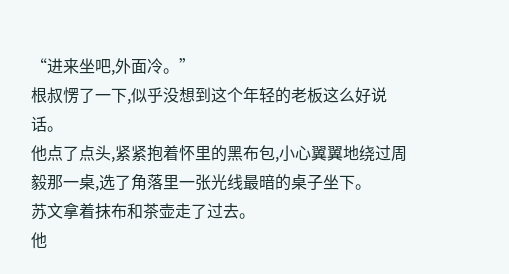“进来坐吧,外面冷。”
根叔愣了一下,似乎没想到这个年轻的老板这么好说话。
他点了点头,紧紧抱着怀里的黑布包,小心翼翼地绕过周毅那一桌,选了角落里一张光线最暗的桌子坐下。
苏文拿着抹布和茶壶走了过去。
他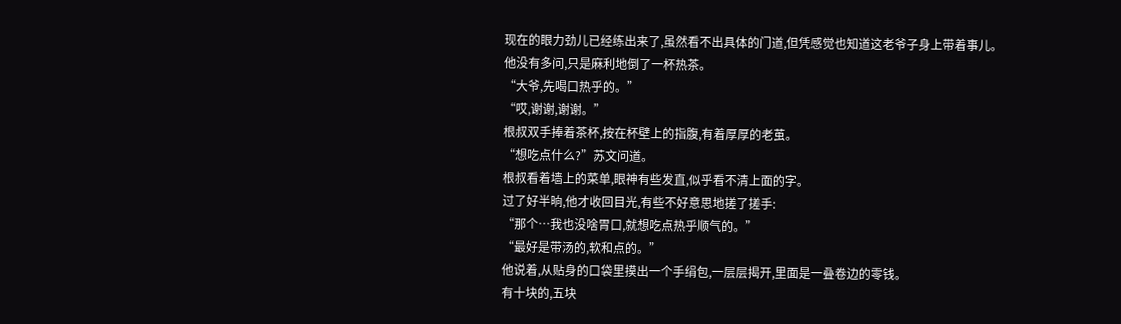现在的眼力劲儿已经练出来了,虽然看不出具体的门道,但凭感觉也知道这老爷子身上带着事儿。
他没有多问,只是麻利地倒了一杯热茶。
“大爷,先喝口热乎的。”
“哎,谢谢,谢谢。”
根叔双手捧着茶杯,按在杯壁上的指腹,有着厚厚的老茧。
“想吃点什么?”苏文问道。
根叔看着墙上的菜单,眼神有些发直,似乎看不清上面的字。
过了好半晌,他才收回目光,有些不好意思地搓了搓手:
“那个…我也没啥胃口,就想吃点热乎顺气的。”
“最好是带汤的,软和点的。”
他说着,从贴身的口袋里摸出一个手绢包,一层层揭开,里面是一叠卷边的零钱。
有十块的,五块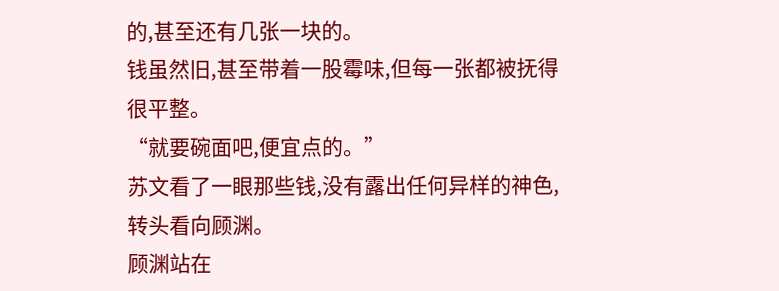的,甚至还有几张一块的。
钱虽然旧,甚至带着一股霉味,但每一张都被抚得很平整。
“就要碗面吧,便宜点的。”
苏文看了一眼那些钱,没有露出任何异样的神色,转头看向顾渊。
顾渊站在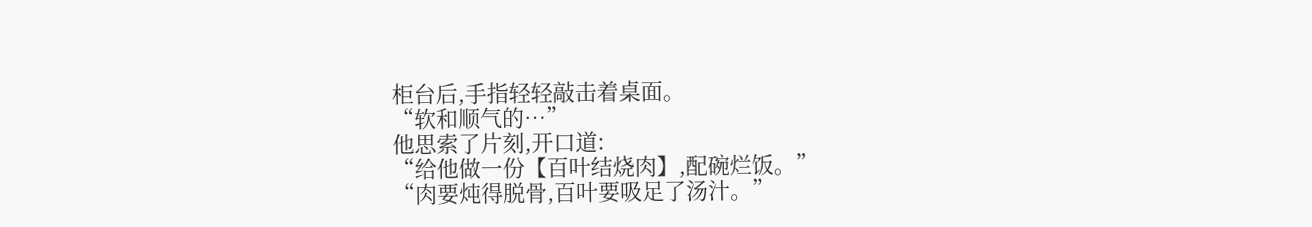柜台后,手指轻轻敲击着桌面。
“软和顺气的…”
他思索了片刻,开口道:
“给他做一份【百叶结烧肉】,配碗烂饭。”
“肉要炖得脱骨,百叶要吸足了汤汁。”